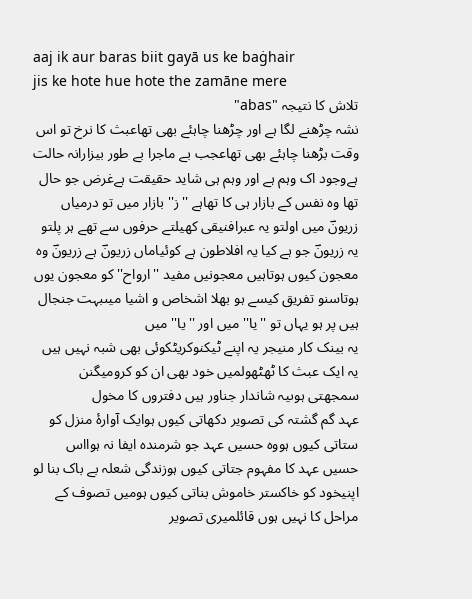aaj ik aur baras biit gayā us ke baġhair
jis ke hote hue hote the zamāne mere
تلاش کا نتیجہ "abas"
نشہ چڑھنے لگا ہے اور چڑھنا چاہئے بھی تھاعبث کا نرخ تو اس وقت بڑھنا چاہئے بھی تھاعجب بے ماجرا بے طور بیزارانہ حالت ہےوجود اک وہم ہے اور وہم ہی شاید حقیقت ہےغرض جو حال تھا وہ نفس کے بازار ہی کا تھاہے ''ز'' بازار میں تو درمیاں زریونؔ میں اولتو یہ عبرافنیقی کھیلتے حرفوں سے تھے ہر پلتو یہ زریونؔ جو ہے کیا یہ افلاطون ہے کوئیاماں زریونؔ ہے زریونؔ وہ معجون کیوں ہوتاہیں معجونیں مفید ''ارواح'' کو معجون یوں ہوتاسنو تفریق کیسے ہو بھلا اشخاص و اشیا میںبہت جنجال ہیں پر ہو یہاں تو ''یا'' میں اور ''یا'' میں
یہ بینک کار منیجر یہ اپنے ٹیکنوکریٹکوئی بھی شبہ نہیں ہیں یہ ایک عبث کا ٹھٹھولمیں خود بھی ان کو کرومیگنن سمجھتی ہوںیہ شاندار جناور ہیں دفتروں کا مخول
عہد گم گشتہ کی تصویر دکھاتی کیوں ہوایک آوارۂ منزل کو ستاتی کیوں ہووہ حسیں عہد جو شرمندہ ایفا نہ ہوااس حسیں عہد کا مفہوم جتاتی کیوں ہوزندگی شعلہ بے باک بنا لو اپنیخود کو خاکستر خاموش بناتی کیوں ہومیں تصوف کے مراحل کا نہیں ہوں قائلمیری تصویر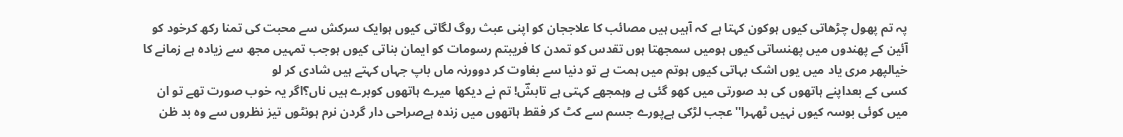پہ تم پھول چڑھاتی کیوں ہوکون کہتا ہے کہ آہیں ہیں مصائب کا علاججان کو اپنی عبث روگ لگاتی کیوں ہوایک سرکش سے محبت کی تمنا رکھ کرخود کو آئین کے پھندوں میں پھنساتی کیوں ہومیں سمجھتا ہوں تقدس کو تمدن کا فریبتم رسومات کو ایمان بناتی کیوں ہوجب تمہیں مجھ سے زیادہ ہے زمانے کا خیالپھر مری یاد میں یوں اشک بہاتی کیوں ہوتم میں ہمت ہے تو دنیا سے بغاوت کر دوورنہ ماں باپ جہاں کہتے ہیں شادی کر لو
کسی کے بعداپنے ہاتھوں کی بد صورتی میں کھو گئی ہے وہمجھے کہتی ہے تابشؔ! تم نے دیکھا میرے ہاتھوں کوبرے ہیں ناں؟اگر یہ خوب صورت تھے تو ان میں کوئی بوسہ کیوں نہیں ٹھہرا''عجب لڑکی ہےپورے جسم سے کٹ کر فقط ہاتھوں میں زندہ ہےصراحی دار گردن نرم ہونٹوں تیز نظروں سے وہ بد ظن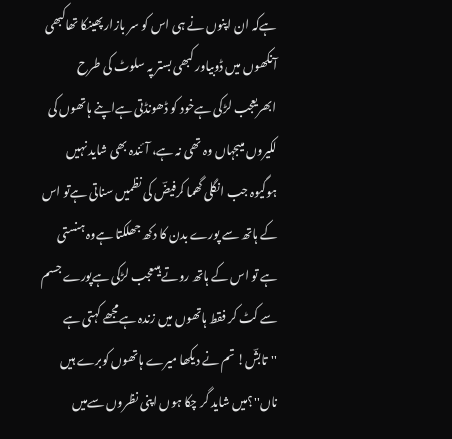ہےکہ ان اپنوں نے ہی اس کو سر بازار پھینکا تھاکبھی آنکھوں میں ڈوبیاور کبھی بستر پہ سلوٹ کی طرح ابھریعجب لڑکی ہےخود کو ڈھونڈتی ہےاپنے ہاتھوں کی لکیروں میںجہاں وہ تھی نہ ہے، آئندہ بھی شاید نہیں ہوگیوہ جب انگلی گھما کرفیضؔ کی نظمیں سناتی ہےتو اس کے ہاتھ سے پورے بدن کا دکھ جھلکتا ہےوہ ہنستی ہے تو اس کے ہاتھ روتے ہیںعجب لڑکی ہےپورے جسم سے کٹ کر فقط ہاتھوں میں زندہ ہےمجھے کہتی ہے ''تابشؔ! تم نے دیکھا میرے ہاتھوں کوبرے ہیں ناں''؟میں شاید گر چکا ہوں اپنی نظروں سےمیں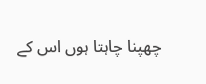چھپنا چاہتا ہوں اس کے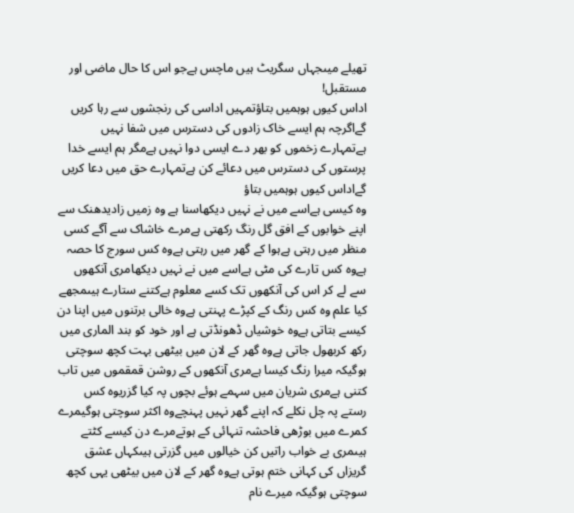تھیلے میںجہاں سگریٹ ہیں ماچس ہےجو اس کا حال ماضی اور مستقبل!
اداس کیوں ہوہمیں بتاؤتمہیں اداسی کی رنجشوں سے رہا کریں گےاگرچہ ہم ایسے خاک زادوں کی دسترس میں شفا نہیں ہےتمہارے زخموں کو بھر دے ایسی دوا نہیں ہےمگر ہم ایسے خدا پرستوں کی دسترس میں دعائے کن ہےتمہارے حق میں دعا کریں گےاداس کیوں ہوہمیں بتاؤ
وہ کیسی ہےاسے میں نے نہیں دیکھاسنا ہے وہ زمیں زادیدھنک سے اپنے خوابوں کے افق گل رنگ رکھتی ہےمرے خاشاک سے آگے کسی منظر میں رہتی ہےہوا کے گھر میں رہتی ہےوہ کس سورج کا حصہ ہےوہ کس تارے کی مٹی ہےاسے میں نے نہیں دیکھامری آنکھوں سے لے کر اس کی آنکھوں تک کسے معلوم ہےکتنے ستارے ہیںمجھے کیا علم وہ کس رنگ کے کپڑے پہنتی ہےوہ خالی برتنوں میں اپنا دن کیسے بتاتی ہےوہ خوشیاں ڈھونڈتی ہے اور خود کو بند الماری میں رکھ کربھول جاتی ہےوہ گھر کے لان میں بیٹھی بہت کچھ سوچتی ہوگیکہ میرا رنگ کیسا ہےمری آنکھوں کے روشن قمقموں میں تاب کتنی ہےمری شریان میں سہمے ہوئے بچوں پہ کیا گزریوہ کس رستے پہ چل نکلے کہ اپنے گھر نہیں پہنچےوہ اکثر سوچتی ہوگیمرے کمرے میں بوڑھی فاحشہ تنہائی کے ہوتےمرے دن کیسے کٹتے ہیںمری بے خواب راتیں کن خیالوں میں گزرتی ہیںکہاں عشق گریزاں کی کہانی ختم ہوتی ہےوہ گھر کے لان میں بیٹھی یہی کچھ سوچتی ہوگیکہ میرے نام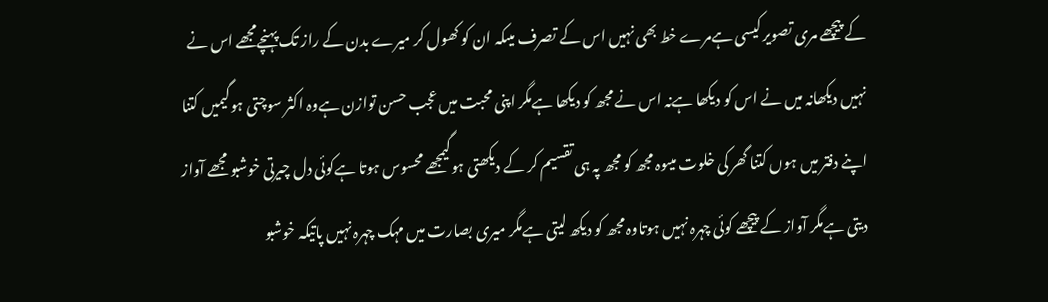کے پیچھے مری تصویر کیسی ہےمرے خط بھی نہیں اس کے تصرف میںکہ ان کو کھول کر میرے بدن کے راز تک پہنچےمجھے اس نے نہیں دیکھانہ میں نے اس کو دیکھا ہےنہ اس نے مجھ کو دیکھا ہےمگر اپنی محبت میں عجب حسن توازن ہےوہ اکثر سوچتی ہوگیمیں کتنا اپنے دفتر میں ہوں کتنا گھر کی خلوت میںوہ مجھ کو مجھ پہ ہی تقسیم کر کے دیکھتی ہوگیمجھے محسوس ہوتا ہےکوئی دل چیرتی خوشبو مجھے آواز دیتی ہےمگر آواز کے پیچھے کوئی چہرہ نہیں ہوتاوہ مجھ کو دیکھ لیتی ہےمگر میری بصارت میں مہک چہرہ نہیں پاتیکہ خوشبو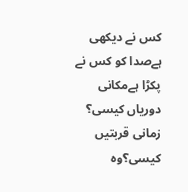کس نے دیکھی ہےصدا کو کس نے پکڑا ہےمکانی دوریاں کیسی؟ زمانی قربتیں کیسی؟وہ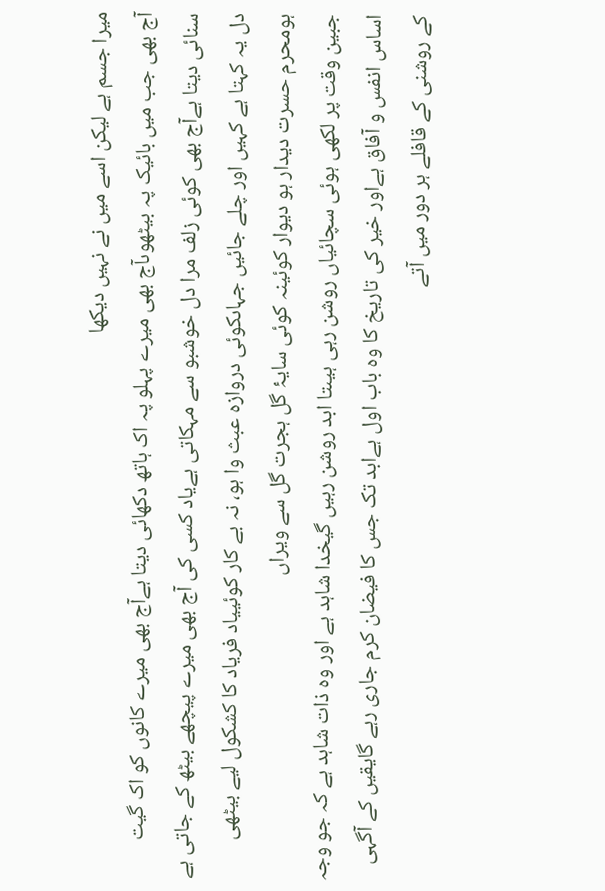میرا جسم ہے لیکن اسے میں نے نہیں دیکھا
آج بھی جب میں بائیک پہ بیٹھوںآج بھی میرے پہلو پہ اک ہاتھ دکھائی دیتا ہےآج بھی میرے کانوں کو اک گیت سنائی دیتا ہےآج بھی کوئی زلف مرا دل خوشبو سے مہکاتی ہےیاد کسی کی آج بھی میرے پیچھے بیٹھ کے جاتی ہے
دل یہ کہتا ہے کہیں اور چلے جائیں جہاںکوئی دروازہ عبث وا ہو، نہ بے کار کوئییاد فریاد کا کشکول لیے بیٹھی ہومحرم حسرت دیدار ہو دیوار کوئینہ کوئی سایۂ گل ہجرت گل سے ویراں
جبین وقت پر لکھی ہوئی سچائیاں روشن رہی ہیںتا ابد روشن رہیں گیخدا شاہد ہے اور وہ ذات شاہد ہے کہ جو وجہ اساس انفس و آفاق ہےاور خیر کی تاریخ کا وہ باب اول ہےابد تک جس کا فیضان کرم جاری رہے گایقیں کے آگہی کے روشنی کے قافلے ہر دور میں آتے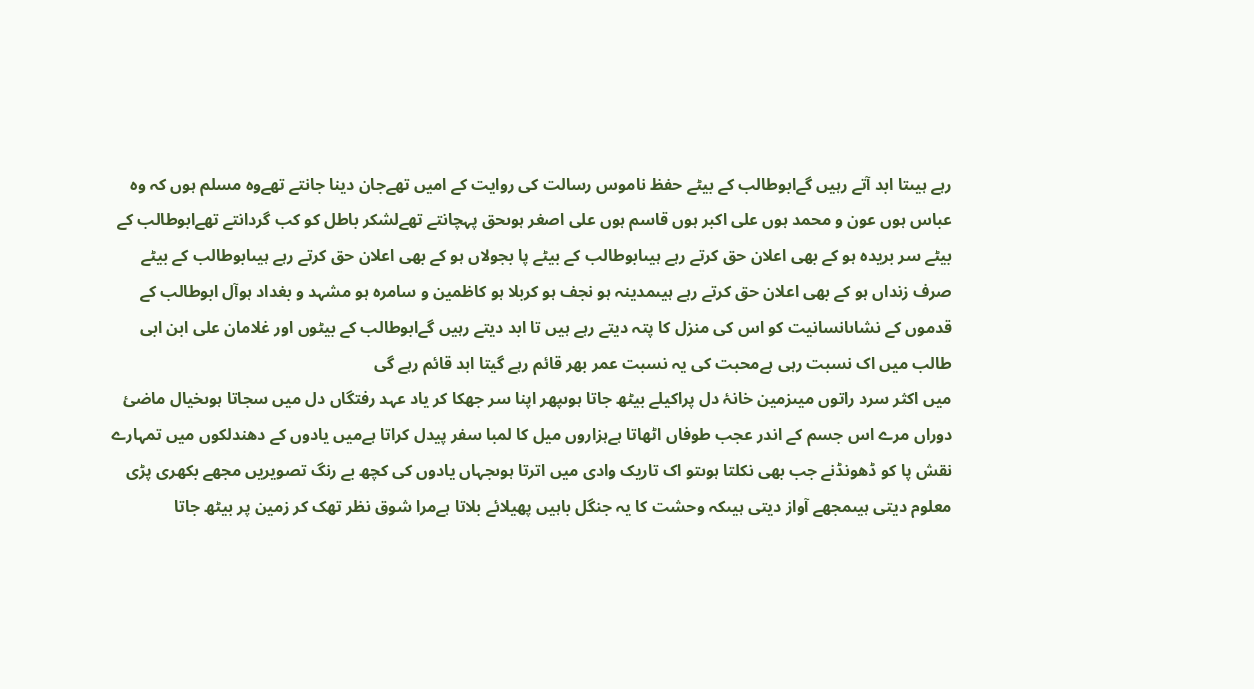رہے ہیںتا ابد آتے رہیں گےابوطالب کے بیٹے حفظ ناموس رسالت کی روایت کے امیں تھےجان دینا جانتے تھےوہ مسلم ہوں کہ وہ عباس ہوں عون و محمد ہوں علی اکبر ہوں قاسم ہوں علی اصغر ہوںحق پہچانتے تھےلشکر باطل کو کب گردانتے تھےابوطالب کے بیٹے سر بریدہ ہو کے بھی اعلان حق کرتے رہے ہیںابوطالب کے بیٹے پا بجولاں ہو کے بھی اعلان حق کرتے رہے ہیںابوطالب کے بیٹے صرف زنداں ہو کے بھی اعلان حق کرتے رہے ہیںمدینہ ہو نجف ہو کربلا ہو کاظمین و سامرہ ہو مشہد و بغداد ہوآل ابوطالب کے قدموں کے نشاںانسانیت کو اس کی منزل کا پتہ دیتے رہے ہیں تا ابد دیتے رہیں گےابوطالب کے بیٹوں اور غلامان علی ابن ابی طالب میں اک نسبت رہی ہےمحبت کی یہ نسبت عمر بھر قائم رہے گیتا ابد قائم رہے گی
میں اکثر سرد راتوں میںزمین خانۂ دل پراکیلے بیٹھ جاتا ہوںپھر اپنا سر جھکا کر یاد عہد رفتگاں دل میں سجاتا ہوںخیال ماضیٔ دوراں مرے اس جسم کے اندر عجب طوفاں اٹھاتا ہےہزاروں میل کا لمبا سفر پیدل کراتا ہےمیں یادوں کے دھندلکوں میں تمہارے نقش پا کو ڈھونڈنے جب بھی نکلتا ہوںتو اک تاریک وادی میں اترتا ہوںجہاں یادوں کی کچھ بے رنگ تصویریں مجھے بکھری پڑی معلوم دیتی ہیںمجھے آواز دیتی ہیںکہ وحشت کا یہ جنگل باہیں پھیلائے بلاتا ہےمرا شوق نظر تھک کر زمین پر بیٹھ جاتا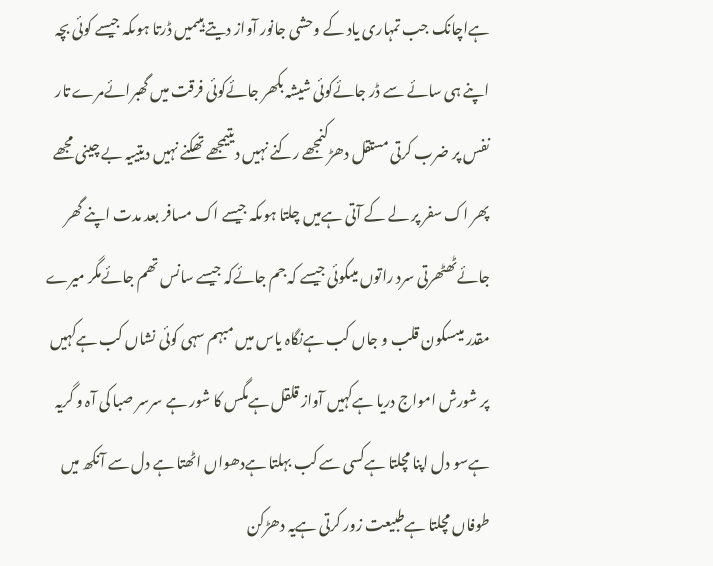ہےاچانک جب تمہاری یاد کے وحشی جانور آواز دیتے ہیںمیں ڈرتا ہوںکہ جیسے کوئی بچہ اپنے ہی سائے سے ڈر جائےکوئی شیشہ بکھر جائےکوئی فرقت میں گھبرائےمرے تار نفس پر ضرب کرتی مستقل دھڑکنمجھے رکنے نہیں دیتیمجھے تھکنے نہیں دیتییہ بے چینی مجھے پھر اک سفر پر لے کے آتی ہےمیں چلتا ہوںکہ جیسے اک مسافر بعد مدت اپنے گھر جائےٹھٹھرتی سرد راتوں میںکوئی جیسے کہ جم جائےکہ جیسے سانس تھم جائےمگر میرے مقدر میںسکون قلب و جاں کب ہےنگاہ یاس میں مبہم سہی کوئی نشاں کب ہےکہیں پر شورش امواج دریا ہےکہیں آواز قلقل ہےمگس کا شور ہے سرسر صبا کی آہ و گریہ ہےسو دل اپنا مچلتا ہےکسی سے کب بہلتا ہےدھواں اٹھتا ہے دل سے آنکھ میں طوفاں مچلتا ہےطبیعت زور کرتی ہےیہ دھڑکن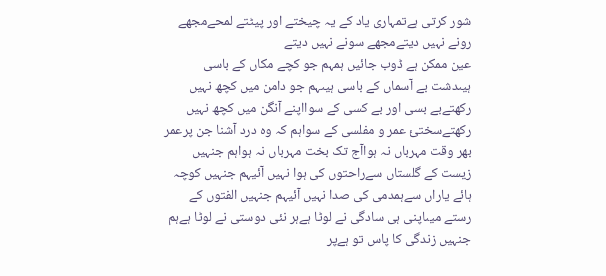شور کرتی ہےتمہاری یاد کے یہ چیختے اور پیٹتے لمحےمجھے رونے نہیں دیتےمجھے سونے نہیں دیتے
عین ممکن ہے ڈوب جائیں ہمہم جو کچے مکاں کے باسی ہیںدشت بے آسماں کے باسی ہیںہم جو دامن میں کچھ نہیں رکھتےبے بسی اور بے کسی کے سوااپنے آنگن میں کچھ نہیں رکھتےسختیٔ عمر و مفلسی کے سواہم کہ وہ درد آشنا جن پرعمر بھر وقت مہرباں نہ ہواآج تک بخت مہرباں نہ ہواہم جنہیں زیست کے گلستاں سےراحتوں کی ہوا نہیں آئیہم جنہیں کوچہ ہائے یاراں سےہمدمی کی صدا نہیں آئیہم جنہیں الفتوں کے رستے میںاپنی ہی سادگی نے لوٹا ہےہر نئی دوستی نے لوٹا ہےہم جنہیں زندگی کا پاس تو ہےپر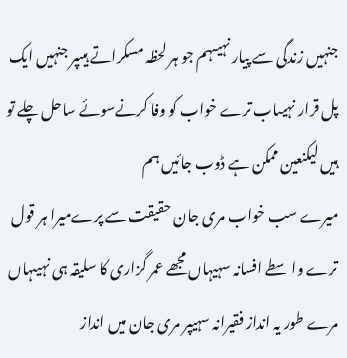جنہیں زندگی سے پیار نہیںہم جو ہر لحظہ مسکراتے ہیںپر جنہیں ایک پل قرار نہیںاب ترے خواب کو وفا کرنےسوئے ساحل چلے تو ہیں لیکنعین ممکن ہے ڈوب جائیں ہم
میرے سب خواب مری جان حقیقت سے پرےمیرا ہر قول ترے واسطے افسانہ سہیہاں مجھے عمر گزاری کا سلیقہ ہی نہیںہاں مرے طور یہ انداز فقیرانہ سہیپر مری جان میں انداز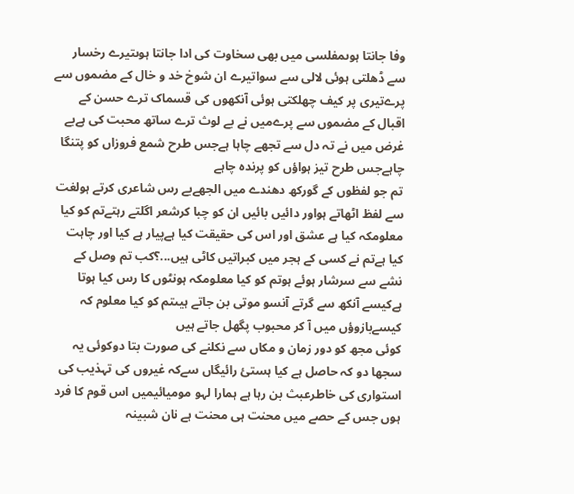وفا جانتا ہوںمفلسی میں بھی سخاوت کی ادا جانتا ہوںتیرے رخسار سے ڈھلتی ہوئی لالی سے سواتیرے ان شوخ خد و خال کے مضموں سے پرےتیری پر کیف چھلکتی ہوئی آنکھوں کی قسماک ترے حسن کے اقبال کے مضموں سے پرےمیں نے بے لوث ترے ساتھ محبت کی ہےبے غرض میں نے تہ دل سے تجھے چاہا ہےجس طرح شمع فروزاں کو پتنگا چاہےجس طرح تیز ہواؤں کو پرندہ چاہے
تم جو لفظوں کے گورکھ دھندے میں الجھےبے رس شاعری کرتے ہولغت سے لفظ اٹھاتے ہواور دائیں بائیں ان کو چبا کرشعر اگلتے رہتےتم کو کیا معلومکہ کیا ہے عشق اور اس کی حقیقت کیا ہےپیار ہے کیا اور چاہت کیا ہےتم نے کسی کے ہجر میں کبراتیں کاٹی ہیں...؟کب تم وصل کے نشے سے سرشار ہوئے ہوتم کو کیا معلومکہ ہونٹوں کا رس کیا ہوتا ہےکیسے آنکھ سے گرتے آنسو موتی بن جاتے ہیںتم کو کیا معلوم کہ کیسےبازوؤں میں آ کر محبوب پگھل جاتے ہیں
کوئی مجھ کو دور زمان و مکاں سے نکلنے کی صورت بتا دوکوئی یہ سجھا دو کہ حاصل ہے کیا ہستئ رائیگاں سےکہ غیروں کی تہذیب کی استواری کی خاطرعبث بن رہا ہے ہمارا لہو مومیائیمیں اس قوم کا فرد ہوں جس کے حصے میں محنت ہی محنت ہے نان شبینہ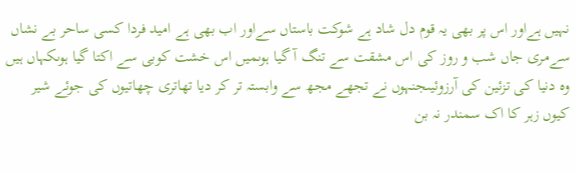نہیں ہےاور اس پر بھی یہ قوم دل شاد ہے شوکت باستاں سےاور اب بھی ہے امید فردا کسی ساحر بے نشاں سےمری جاں شب و روز کی اس مشقت سے تنگ آ گیا ہوںمیں اس خشت کوبی سے اکتا گیا ہوںکہاں ہیں وہ دنیا کی تزئین کی آرزوئیںجنہوں نے تجھے مجھ سے وابستہ تر کر دیا تھاتری چھاتیوں کی جوئے شیر کیوں زہر کا اک سمندر نہ بن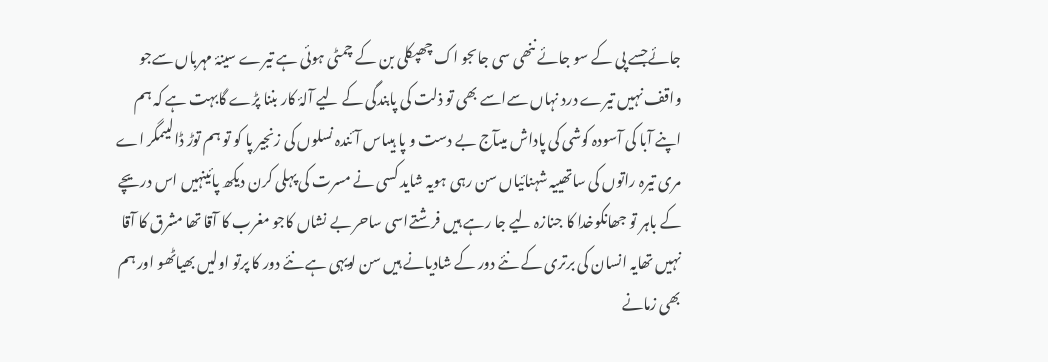جائےجسے پی کے سو جائے ننھی سی جاںجو اک چھپکلی بن کے چمٹی ہوئی ہے تیرے سینۂ مہرباں سےجو واقف نہیں تیرے درد نہاں سےاسے بھی تو ذلت کی پابندگی کے لیے آلۂ کار بننا پڑے گابہت ہے کہ ہم اپنے آبا کی آسودہ کوشی کی پاداش میںآج بے دست و پا ہیںاس آئندہ نسلوں کی زنجیر پا کو تو ہم توڑ ڈالیںمگر اے مری تیرہ راتوں کی ساتھییہ شہنائیاں سن رہی ہویہ شاید کسی نے مسرت کی پہلی کرن دیکھ پائینہیں اس دریچے کے باہر تو جھانکوخدا کا جنازہ لیے جا رہے ہیں فرشتےاسی ساحر بے نشاں کاجو مغرب کا آقا تھا مشرق کا آقا نہیں تھایہ انسان کی برتری کے نئے دور کے شادیانے ہیں سن لویہی ہے نئے دور کا پرتو اولیں بھیاٹھو اور ہم بھی زمانے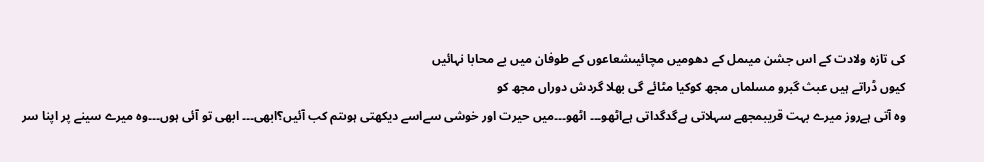کی تازہ ولادت کے اس جشن میںمل کے دھومیں مچائیںشعاعوں کے طوفان میں بے محابا نہائیں
کیوں ڈراتے ہیں عبث گبرو مسلماں مجھ کوکیا مٹائے گی بھلا گردش دوراں مجھ کو
وہ آتی ہےروز میرے بہت قریبمجھے سہلاتی ہےگدگداتی ہےاٹھو۔۔۔ اٹھو۔۔۔میں حیرت اور خوشی سےاسے دیکھتی ہوںتم کب آئیں؟ابھی۔۔۔ ابھی تو آئی ہوں۔۔۔وہ میرے سینے پر اپنا سر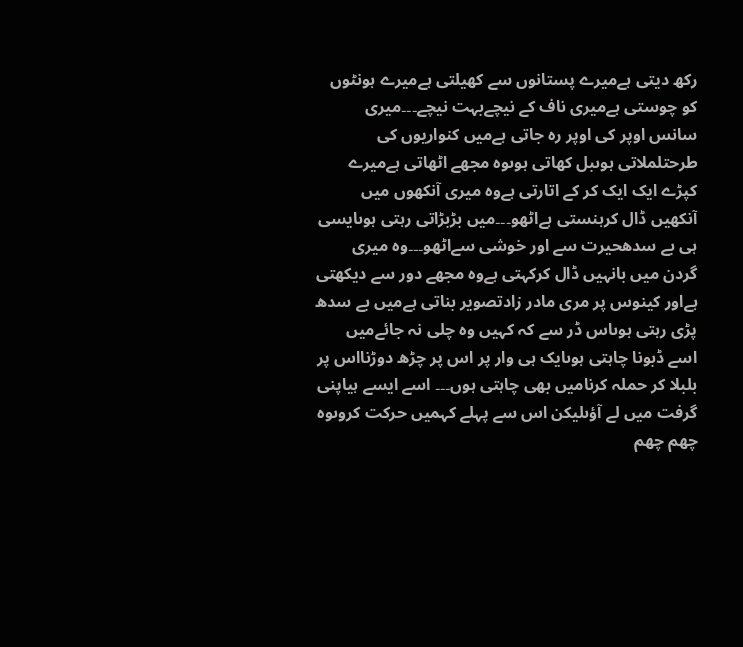رکھ دیتی ہےمیرے پستانوں سے کھیلتی ہےمیرے ہونٹوں کو چوستی ہےمیری ناف کے نیچےبہت نیچے۔۔۔میری سانس اوپر کی اوپر رہ جاتی ہےمیں کنواریوں کی طرحتلملاتی ہوںبل کھاتی ہوںوہ مجھے اٹھاتی ہےمیرے کپڑے ایک ایک کر کے اتارتی ہےوہ میری آنکھوں میں آنکھیں ڈال کرہنستی ہےاٹھو۔۔۔میں بڑبڑاتی رہتی ہوںایسی ہی بے سدھحیرت سے اور خوشی سےاٹھو۔۔۔وہ میری گردن میں بانہیں ڈال کرکہتی ہےوہ مجھے دور سے دیکھتی ہےاور کینوس پر مری مادر زادتصویر بناتی ہےمیں بے سدھ پڑی رہتی ہوںاس ڈر سے کہ کہیں وہ چلی نہ جائےمیں اسے ڈبونا چاہتی ہوںایک ہی وار پر اس پر چڑھ دوڑنااس پر بلبلا کر حملہ کرنامیں بھی چاہتی ہوں۔۔۔ اسے ایسے ہیاپنی گرفت میں لے آؤںلیکن اس سے پہلے کہمیں حرکت کروںوہ چھم چھم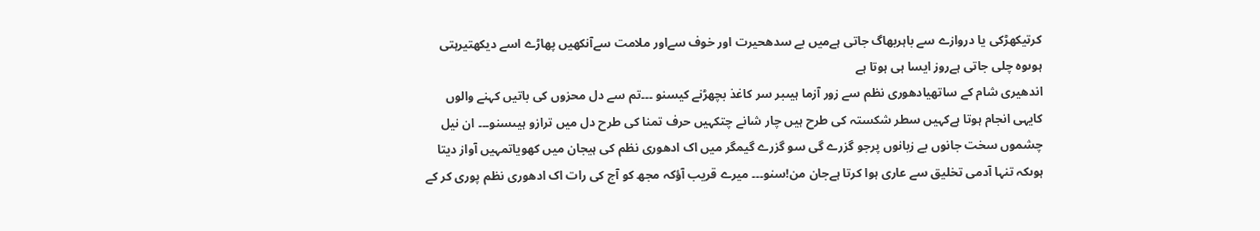کرتیکھڑکی یا دروازے سے باہربھاگ جاتی ہےمیں بے سدھحیرت اور خوف سےاور ملامت سےآنکھیں پھاڑے اسے دیکھتیرہتی ہوںوہ چلی جاتی ہےروز ایسا ہی ہوتا ہے
اندھیری شام کے ساتھیادھوری نظم سے زور آزما ہیںبر سر کاغذ بچھڑنے کیسنو ۔۔۔تم سے دل محزوں کی باتیں کہنے والوں کایہی انجام ہوتا ہےکہیں سطر شکستہ کی طرح ہیں چار شانے چتکہیں حرف تمنا کی طرح دل میں ترازو ہیںسنو۔۔۔ ان نیل چشموں سخت جانوں بے زبانوں پرجو گزرے گی سو گزرے گیمگر میں اک ادھوری نظم کی ہیجان میں کھویاتمہیں آواز دیتا ہوںکہ تنہا آدمی تخلیق سے عاری ہوا کرتا ہےجان من!سنو۔۔۔ میرے قریب آؤکہ مجھ کو آج کی رات اک ادھوری نظم پوری کر کے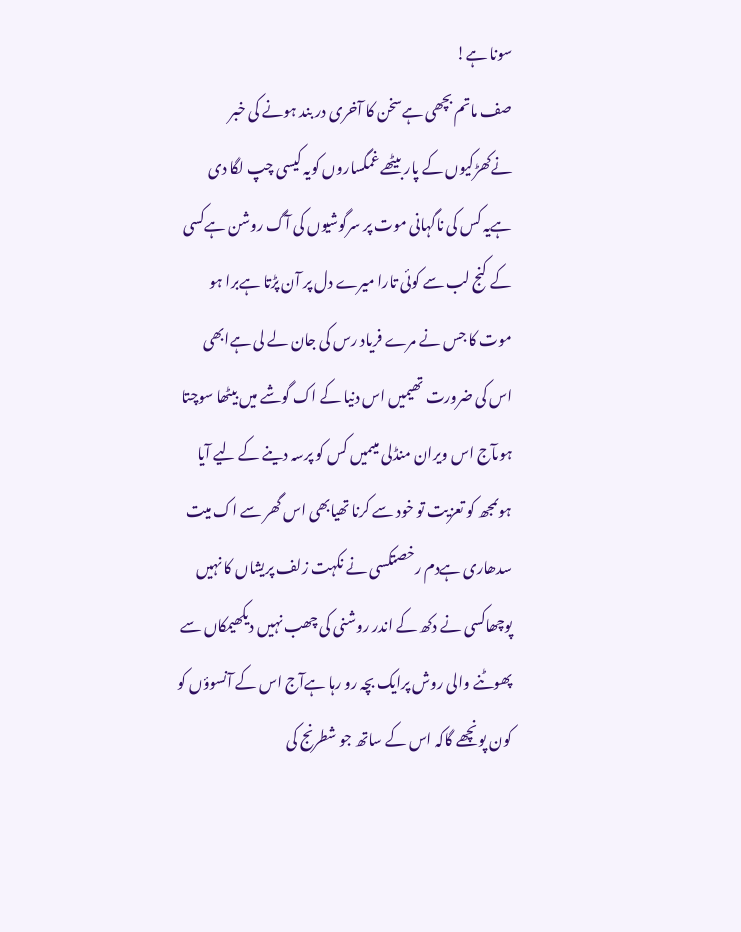سونا ہے!
صف ماتم بچھی ہےسخن کا آخری در بند ہونے کی خبر نےکھڑکیوں کے پار بیٹھے غمگساروں کویہ کیسی چپ لگا دی ہےیہ کس کی ناگہانی موت پر سرگوشیوں کی آگ روشن ہےکسی کے کنج لب سے کوئی تارا میرے دل پر آن پڑتا ہےبرا ہو موت کا جس نے مرے فریاد رس کی جان لے لی ہےابھی اس کی ضرورت تھیمیں اس دنیا کے اک گوشے میں بیٹھا سوچتا ہوںآج اس ویران منڈلی میںمیں کس کو پرسہ دینے کے لیے آیا ہوںمجھ کو تعزیت تو خود سے کرنا تھیابھی اس گھر سے اک میت سدھاری ہےدم رخصتکسی نے نکہت زلف پریشاں کا نہیں پوچھاکسی نے دکھ کے اندر روشنی کی چھب نہیں دیکھیمکاں سے پھوٹنے والی روش پرایک بچہ رو رہا ہےآج اس کے آنسوؤں کو کون پونچھے گاکہ اس کے ساتھ جو شطرنج کی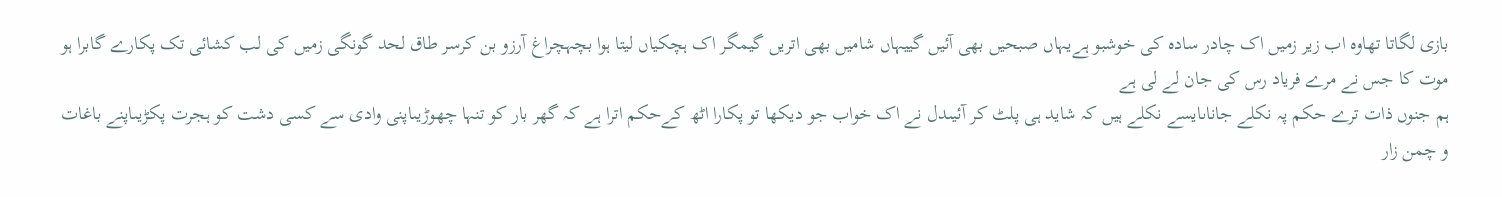بازی لگاتا تھاوہ اب زیر زمیں اک چادر سادہ کی خوشبو ہےیہاں صبحیں بھی آئیں گییہاں شامیں بھی اتریں گیمگر اک ہچکیاں لیتا ہوا بچہچراغ آرزو بن کرسر طاق لحد گونگی زمیں کی لب کشائی تک پکارے گابرا ہو موت کا جس نے مرے فریاد رس کی جان لے لی ہے
ہم جنوں ذات ترے حکم پہ نکلے جاناںایسے نکلے ہیں کہ شاید ہی پلٹ کر آئیںدل نے اک خواب جو دیکھا تو پکارا اٹھ کےحکم اترا ہے کہ گھر بار کو تنہا چھوڑیںاپنی وادی سے کسی دشت کو ہجرت پکڑیںاپنے باغات و چمن زار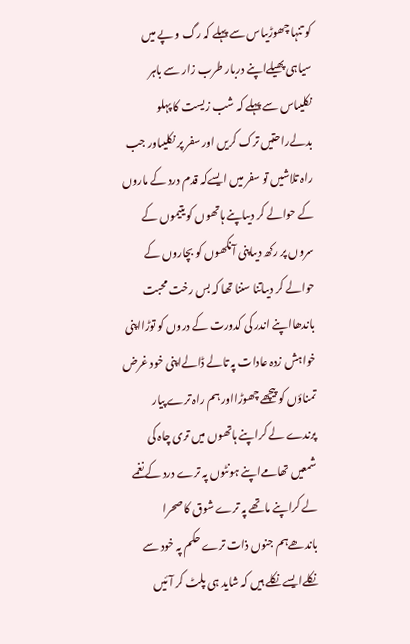کو تنہا چھوڑیںاس سے پہلے کہ رگ و پے میں سیاہی پھیلےاپنے دربار طرب زار سے باہر نکلیںاس سے پہلے کہ شب زیست کا پہلو بدلےراحتیں ترک کریں اور سفر پر نکلیںاور جب راہ تلاشیں تو سفر میں ایسےکہ قدم درد کے ماروں کے حوالے کر دیںاپنے ہاتھوں کو یتیموں کے سروں پر رکھ دیںاپنی آنکھوں کو بچاروں کے حوالے کر دیںاتنا سننا تھا کہ بس رخت محبت باندھااپنے اندر کی کدورت کے دروں کو توڑااپنی خواہش زدہ عادات پہ تالے ڈالےاپنی خود غرض تمناؤں کو پیچھے چھوڑااور ہم راہ ترے پیار پرندے لے کراپنے ہاتھوں میں تری چاہ کی شمعیں تھامےاپنے ہونٹوں پہ ترے درد کے نغمے لے کراپنے ماتھے پہ ترے شوق کا صحرا باندھےہم جنوں ذات ترے حکم پہ خود سے نکلےایسے نکلے ہیں کہ شاید ہی پلٹ کر آئیں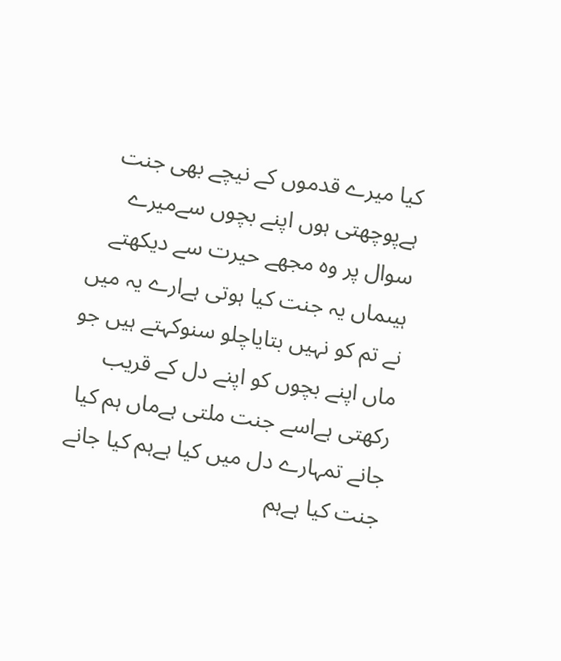کیا میرے قدموں کے نیچے بھی جنت ہےپوچھتی ہوں اپنے بچوں سےمیرے سوال پر وہ مجھے حیرت سے دیکھتے ہیںماں یہ جنت کیا ہوتی ہےارے یہ میں نے تم کو نہیں بتایاچلو سنوکہتے ہیں جو ماں اپنے بچوں کو اپنے دل کے قریب رکھتی ہےاسے جنت ملتی ہےماں ہم کیا جانے تمہارے دل میں کیا ہےہم کیا جانے جنت کیا ہےہم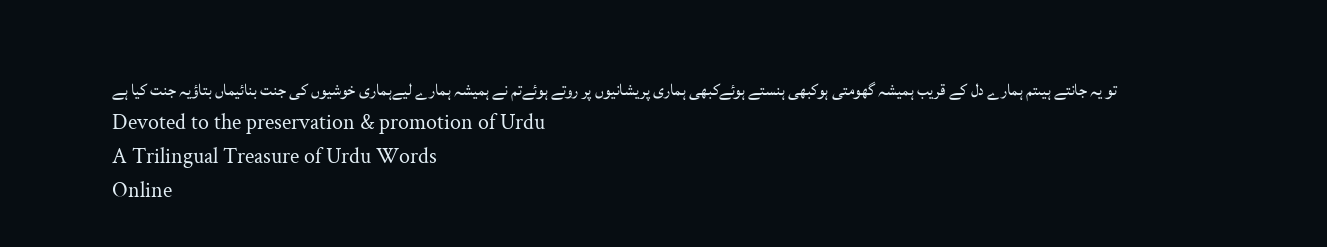تو یہ جانتے ہیںتم ہمارے دل کے قریب ہمیشہ گھومتی ہوکبھی ہنستے ہوئےکبھی ہماری پریشانیوں پر روتے ہوئےتم نے ہمیشہ ہمارے لیےہماری خوشیوں کی جنت بنائیماں بتاؤیہ جنت کیا ہے
Devoted to the preservation & promotion of Urdu
A Trilingual Treasure of Urdu Words
Online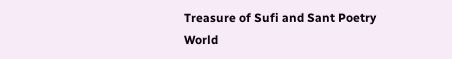Treasure of Sufi and Sant Poetry
World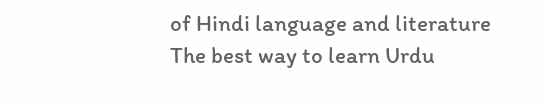of Hindi language and literature
The best way to learn Urdu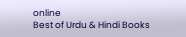online
Best of Urdu & Hindi Books